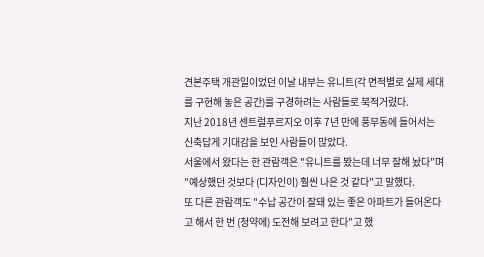견본주택 개관일이었던 이날 내부는 유니트(각 면적별로 실제 세대를 구현해 놓은 공간)를 구경하려는 사람들로 북적거렸다.
지난 2018년 센트럴푸르지오 이후 7년 만에 풍무동에 들어서는 신축답게 기대감을 보인 사람들이 많았다.
서울에서 왔다는 한 관람객은 "유니트를 봤는데 너무 잘해 놨다"며 "예상했던 것보다 (디자인이) 훨씬 나은 것 같다"고 말했다.
또 다른 관람객도 "수납 공간이 잘돼 있는 좋은 아파트가 들어온다고 해서 한 번 (청약에) 도전해 보려고 한다"고 했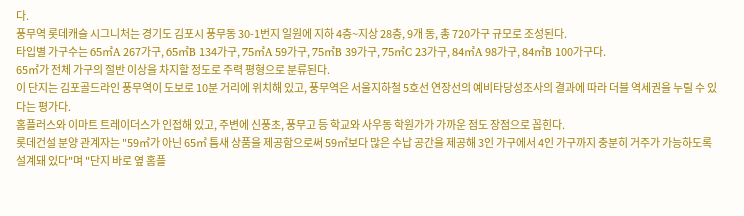다.
풍무역 롯데캐슬 시그니처는 경기도 김포시 풍무동 30-1번지 일원에 지하 4층~지상 28층, 9개 동, 총 720가구 규모로 조성된다.
타입별 가구수는 65㎡A 267가구, 65㎡B 134가구, 75㎡A 59가구, 75㎡B 39가구, 75㎡C 23가구, 84㎡A 98가구, 84㎡B 100가구다.
65㎡가 전체 가구의 절반 이상을 차지할 정도로 주력 평형으로 분류된다.
이 단지는 김포골드라인 풍무역이 도보로 10분 거리에 위치해 있고, 풍무역은 서울지하철 5호선 연장선의 예비타당성조사의 결과에 따라 더블 역세권을 누릴 수 있다는 평가다.
홈플러스와 이마트 트레이더스가 인접해 있고, 주변에 신풍초, 풍무고 등 학교와 사우동 학원가가 가까운 점도 장점으로 꼽힌다.
롯데건설 분양 관계자는 "59㎡가 아닌 65㎡ 틈새 상품을 제공함으로써 59㎡보다 많은 수납 공간을 제공해 3인 가구에서 4인 가구까지 충분히 거주가 가능하도록 설계돼 있다"며 "단지 바로 옆 홈플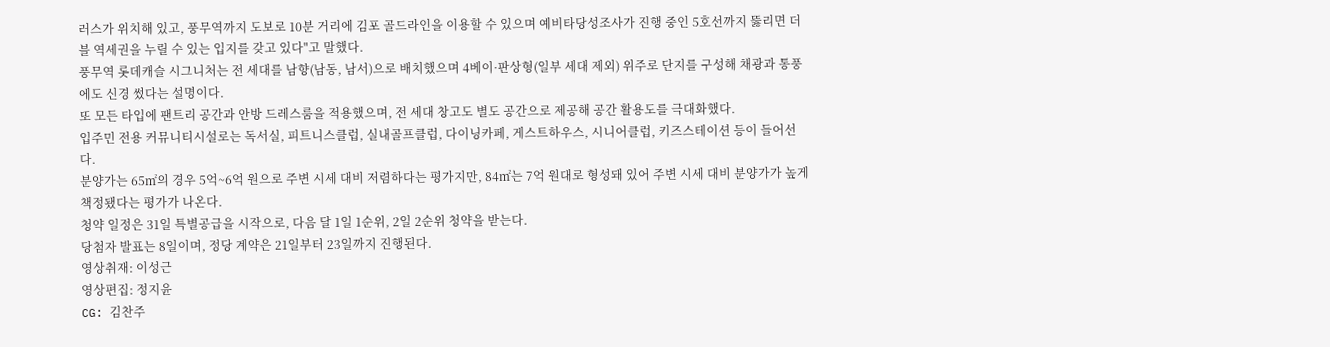러스가 위치해 있고, 풍무역까지 도보로 10분 거리에 김포 골드라인을 이용할 수 있으며 예비타당성조사가 진행 중인 5호선까지 뚫리면 더블 역세권을 누릴 수 있는 입지를 갖고 있다"고 말했다.
풍무역 롯데캐슬 시그니처는 전 세대를 남향(남동, 남서)으로 배치했으며 4베이·판상형(일부 세대 제외) 위주로 단지를 구성해 채광과 통풍에도 신경 썼다는 설명이다.
또 모든 타입에 팬트리 공간과 안방 드레스룸을 적용했으며, 전 세대 창고도 별도 공간으로 제공해 공간 활용도를 극대화했다.
입주민 전용 커뮤니티시설로는 독서실, 피트니스클럽, 실내골프클럽, 다이닝카페, 게스트하우스, 시니어클럽, 키즈스테이션 등이 들어선다.
분양가는 65㎡의 경우 5억~6억 원으로 주변 시세 대비 저렴하다는 평가지만, 84㎡는 7억 원대로 형성돼 있어 주변 시세 대비 분양가가 높게 책정됐다는 평가가 나온다.
청약 일정은 31일 특별공급을 시작으로, 다음 달 1일 1순위, 2일 2순위 청약을 받는다.
당첨자 발표는 8일이며, 정당 계약은 21일부터 23일까지 진행된다.
영상취재: 이성근
영상편집: 정지윤
CG: 김찬주